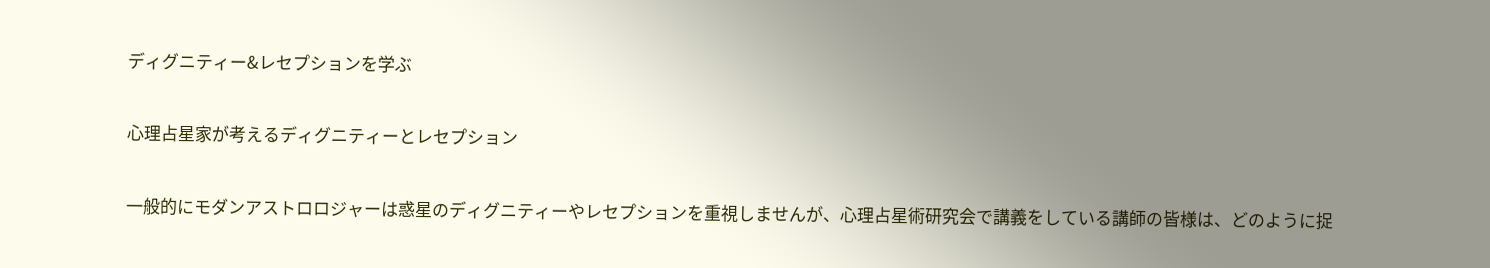ディグニティー&レセプションを学ぶ

心理占星家が考えるディグニティーとレセプション

一般的にモダンアストロロジャーは惑星のディグニティーやレセプションを重視しませんが、心理占星術研究会で講義をしている講師の皆様は、どのように捉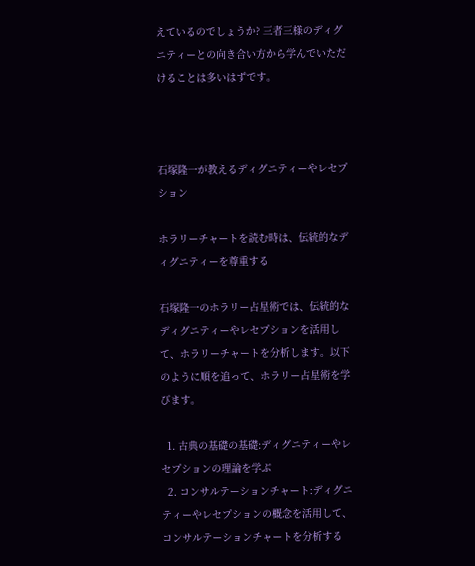えているのでしょうか? 三者三様のディグニティーとの向き合い方から学んでいただけることは多いはずです。



石塚隆一が教えるディグニティーやレセプション

ホラリーチャートを読む時は、伝統的なディグニティーを尊重する

石塚隆一のホラリー占星術では、伝統的なディグニティーやレセプションを活用して、ホラリーチャートを分析します。以下のように順を追って、ホラリー占星術を学びます。

  1. 古典の基礎の基礎:ディグニティーやレセプションの理論を学ぶ
  2. コンサルテーションチャート:ディグニティーやレセプションの概念を活用して、コンサルテーションチャートを分析する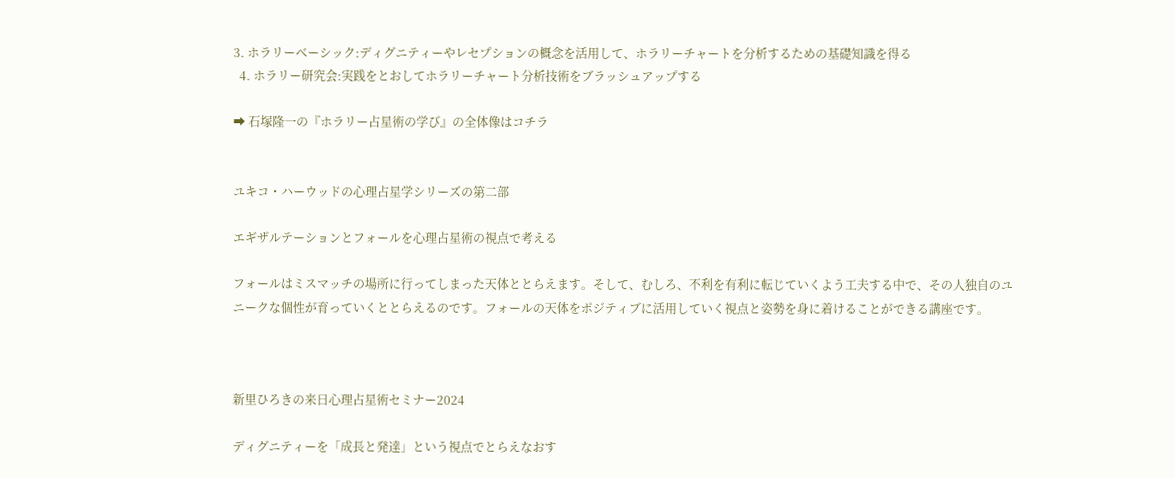3. ホラリーベーシック:ディグニティーやレセプションの概念を活用して、ホラリーチャートを分析するための基礎知識を得る
  4. ホラリー研究会:実践をとおしてホラリーチャート分析技術をブラッシュアップする

➡ 石塚隆一の『ホラリー占星術の学び』の全体像はコチラ


ユキコ・ハーウッドの心理占星学シリーズの第二部

エギザルテーションとフォールを心理占星術の視点で考える

フォールはミスマッチの場所に行ってしまった天体ととらえます。そして、むしろ、不利を有利に転じていくよう工夫する中で、その人独自のユニークな個性が育っていくととらえるのです。フォールの天体をポジティブに活用していく視点と姿勢を身に着けることができる講座です。



新里ひろきの来日心理占星術セミナー2024

ディグニティーを「成長と発達」という視点でとらえなおす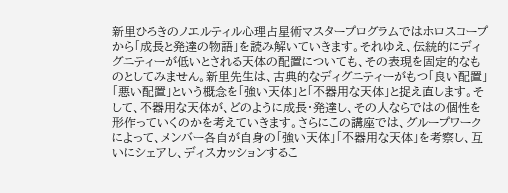新里ひろきのノエルティル心理占星術マスタープログラムではホロスコープから「成長と発達の物語」を読み解いていきます。それゆえ、伝統的にディグニティーが低いとされる天体の配置についても、その表現を固定的なものとしてみません。新里先生は、古典的なディグニティーがもつ「良い配置」「悪い配置」という概念を「強い天体」と「不器用な天体」と捉え直します。そして、不器用な天体が、どのように成長・発達し、その人ならではの個性を形作っていくのかを考えていきます。さらにこの講座では、グループワークによって、メンバー各自が自身の「強い天体」「不器用な天体」を考察し、互いにシェアし、ディスカッションするこ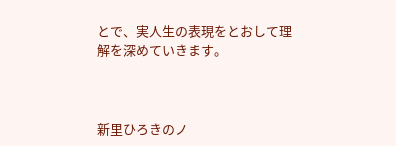とで、実人生の表現をとおして理解を深めていきます。



新里ひろきのノ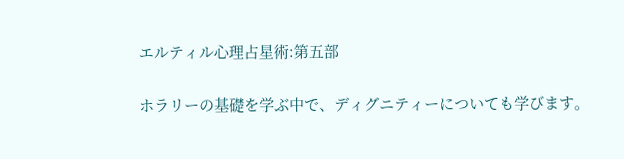エルティル心理占星術:第五部

ホラリーの基礎を学ぶ中で、ディグニティーについても学びます。